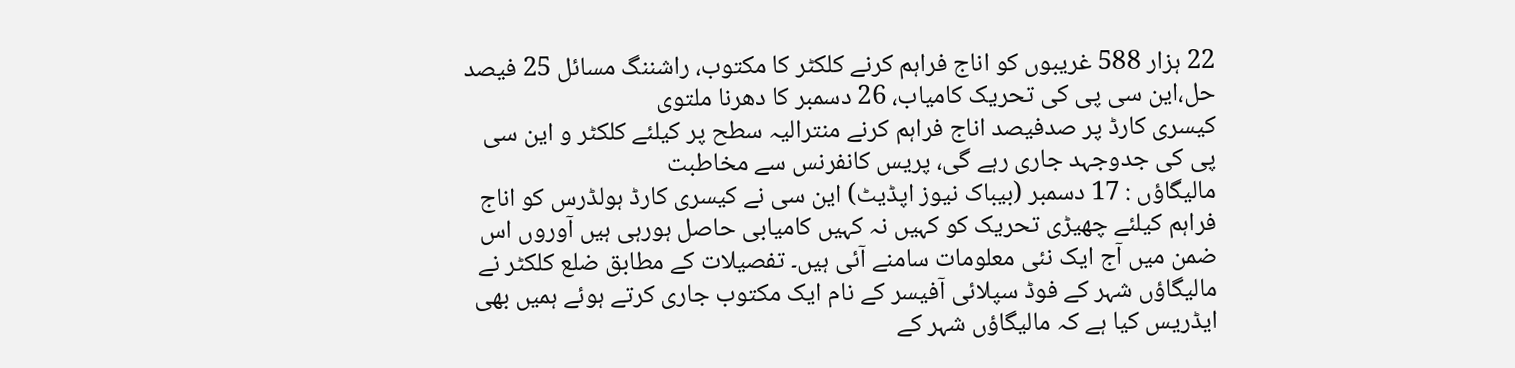22 ہزار 588 غریبوں کو اناج فراہم کرنے کلکٹر کا مکتوب، راشننگ مسائل 25 فیصد حل،این سی پی کی تحریک کامیاب، 26 دسمبر کا دھرنا ملتوی
کیسری کارڈ پر صدفیصد اناج فراہم کرنے منترالیہ سطح پر کیلئے کلکٹر و این سی پی کی جدوجہد جاری رہے گی، پریس کانفرنس سے مخاطبت
مالیگاؤں : 17 دسمبر (بیباک نیوز اپڈیٹ) این سی نے کیسری کارڈ ہولڈرس کو اناج فراہم کیلئے چھیڑی تحریک کو کہیں نہ کہیں کامیابی حاصل ہورہی ہیں آوروں اس ضمن میں آج ایک نئی معلومات سامنے آئی ہیں۔ تفصیلات کے مطابق ضلع کلکٹر نے مالیگاؤں شہر کے فوڈ سپلائی آفیسر کے نام ایک مکتوب جاری کرتے ہوئے ہمیں بھی ایڈریس کیا ہے کہ مالیگاؤں شہر کے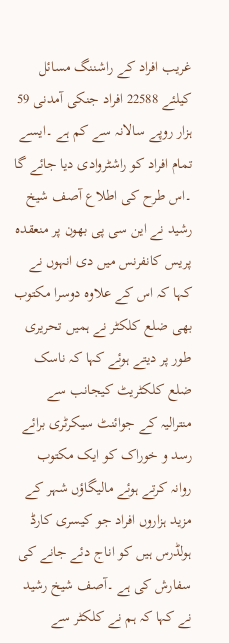غریب افراد کے راشننگ مسائل کیلئے 22588 افراد جنکی آمدنی 59 ہزار روپے سالانہ سے کم ہے ۔ایسے تمام افراد کو راشٹروادی دیا جائے گا ۔اس طرح کی اطلاع آصف شیخ رشید نے این سی پی بھون پر منعقدہ پریس کانفرنس میں دی انہوں نے کہا کہ اس کے علاوہ دوسرا مکتوب بھی ضلع کلکٹر نے ہمیں تحریری طور پر دیتے ہوئے کہا کہ ناسک ضلع کلکٹریٹ کیجانب سے منترالیہ کے جوائنٹ سیکرٹری برائے رسد و خوراک کو ایک مکتوب روانہ کرتے ہوئے مالیگاؤں شہر کے مزید ہزاروں افراد جو کیسری کارڈ ہولڈرس ہیں کو اناج دئے جانے کی سفارش کی ہے ۔آصف شیخ رشید نے کہا کہ ہم نے کلکٹر سے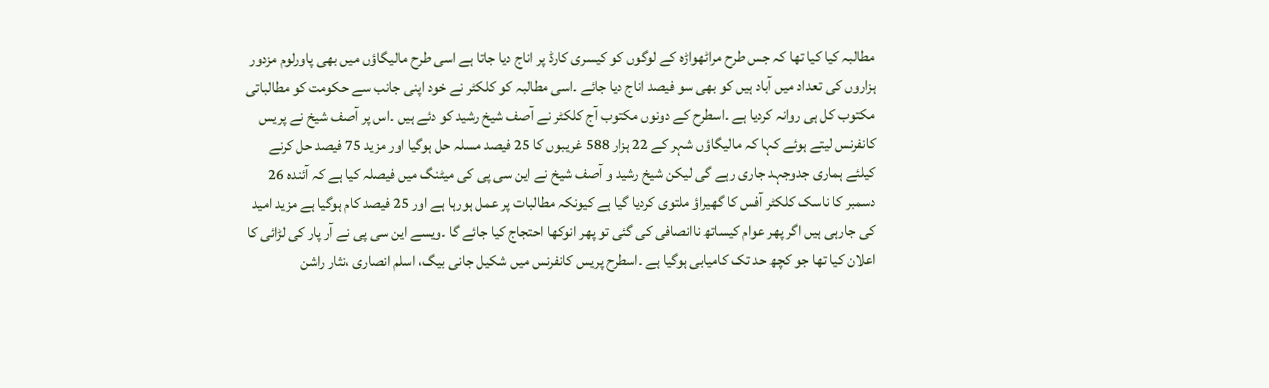مطالبہ کیا کیا تھا کہ جس طرح مراٹھواڑہ کے لوگوں کو کیسری کارڈ پر اناج دیا جاتا ہے اسی طرح مالیگاؤں میں بھی پاورلوم مزدور ہزاروں کی تعداد میں آباد ہیں کو بھی سو فیصد اناج دیا جائے ۔اسی مطالبہ کو کلکٹر نے خود اپنی جانب سے حکومت کو مطالباتی مکتوب کل ہی روانہ کردیا ہے ۔اسطرح کے دونوں مکتوب آج کلکٹر نے آصف شیخ رشید کو دئے ہیں ۔اس پر آصف شیخ نے پریس کانفرنس لیتے ہوئے کہا کہ مالیگاؤں شہر کے 22 ہزار 588 غریبوں کا 25 فیصد مسلہ حل ہوگیا اور مزید 75 فیصد حل کرنے کیلئے ہماری جدوجہد جاری رہے گی لیکن شیخ رشید و آصف شیخ نے این سی پی کی میٹنگ میں فیصلہ کیا ہے کہ آئندہ 26 دسمبر کا ناسک کلکٹر آفس کا گھیراؤ ملتوی کردیا گیا ہے کیونکہ مطالبات پر عمل ہورہا ہے اور 25 فیصد کام ہوگیا ہے مزید امید کی جارہی ہیں اگر پھر عوام کیساتھ ناانصافی کی گئی تو پھر انوکھا احتجاج کیا جائے گا ۔ویسے این سی پی نے آر پار کی لڑائی کا اعلان کیا تھا جو کچھ حد تک کامیابی ہوگیا ہے ۔اسطرح پریس کانفرنس میں شکیل جانی بیگ، اسلم انصاری ،نثار راشن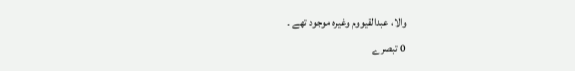والا، عبدالقیووم وغیرہ موجود تھے ۔
0 تبصرے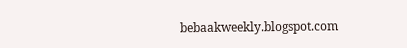bebaakweekly.blogspot.com